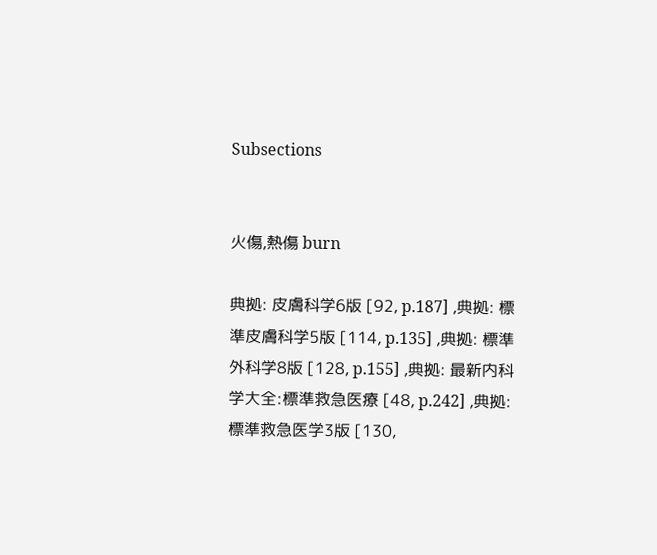Subsections


火傷,熱傷 burn

典拠: 皮膚科学6版 [92, p.187] ,典拠: 標準皮膚科学5版 [114, p.135] ,典拠: 標準外科学8版 [128, p.155] ,典拠: 最新内科学大全:標準救急医療 [48, p.242] ,典拠: 標準救急医学3版 [130,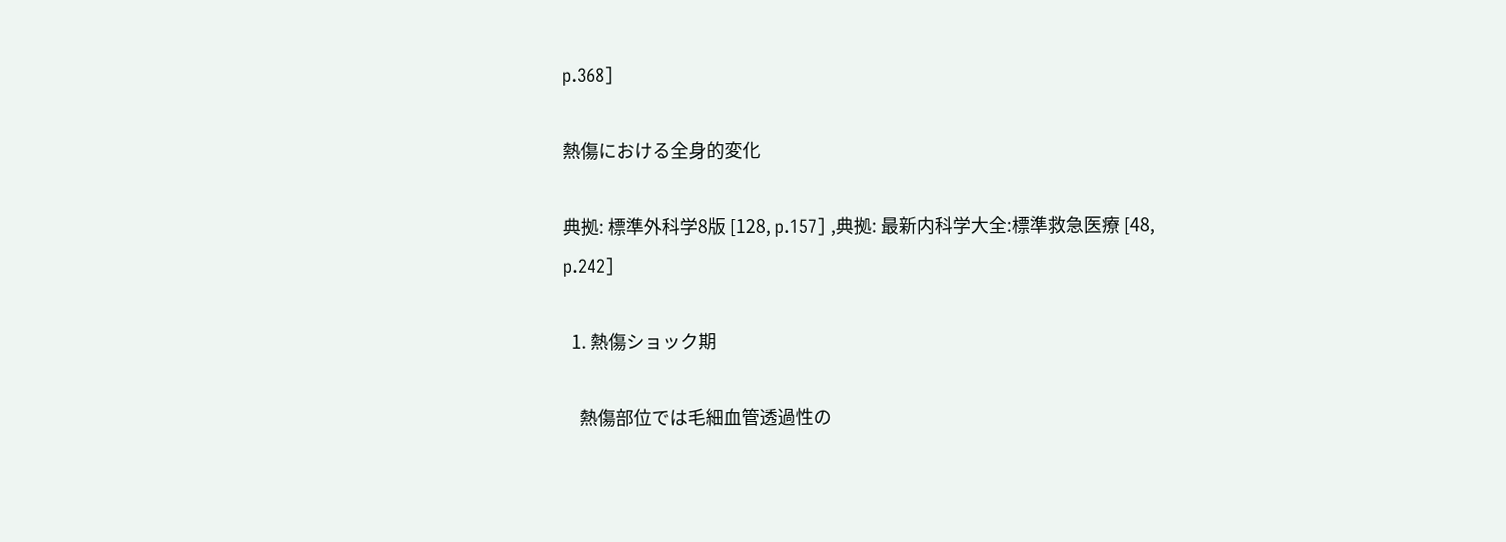p.368]

熱傷における全身的変化

典拠: 標準外科学8版 [128, p.157] ,典拠: 最新内科学大全:標準救急医療 [48, p.242]

  1. 熱傷ショック期

    熱傷部位では毛細血管透過性の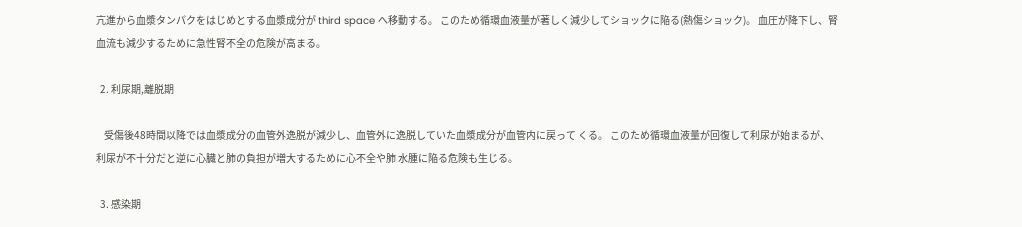亢進から血漿タンパクをはじめとする血漿成分が third space へ移動する。 このため循環血液量が著しく減少してショックに陥る(熱傷ショック)。 血圧が降下し、腎血流も減少するために急性腎不全の危険が高まる。

  2. 利尿期,離脱期

    受傷後48時間以降では血漿成分の血管外逸脱が減少し、血管外に逸脱していた血漿成分が血管内に戻って くる。 このため循環血液量が回復して利尿が始まるが、利尿が不十分だと逆に心臓と肺の負担が増大するために心不全や肺 水腫に陥る危険も生じる。

  3. 感染期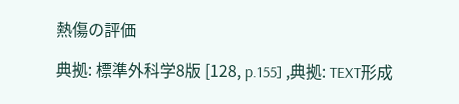熱傷の評価

典拠: 標準外科学8版 [128, p.155] ,典拠: TEXT形成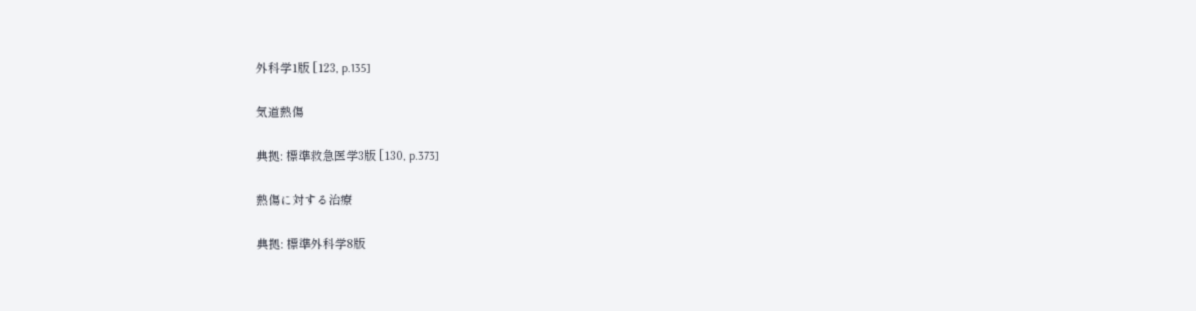外科学1版 [123, p.135]

気道熱傷

典拠: 標準救急医学3版 [130, p.373]

熱傷に対する治療

典拠: 標準外科学8版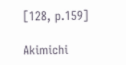[128, p.159]

Akimichi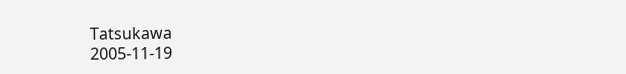Tatsukawa
2005-11-19